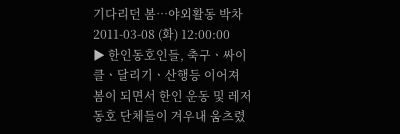기다리던 봄…야외활동 박차
2011-03-08 (화) 12:00:00
▶ 한인동호인들, 축구ㆍ싸이클ㆍ달리기ㆍ산행등 이어져
봄이 되면서 한인 운동 및 레저 동호 단체들이 겨우내 움츠렸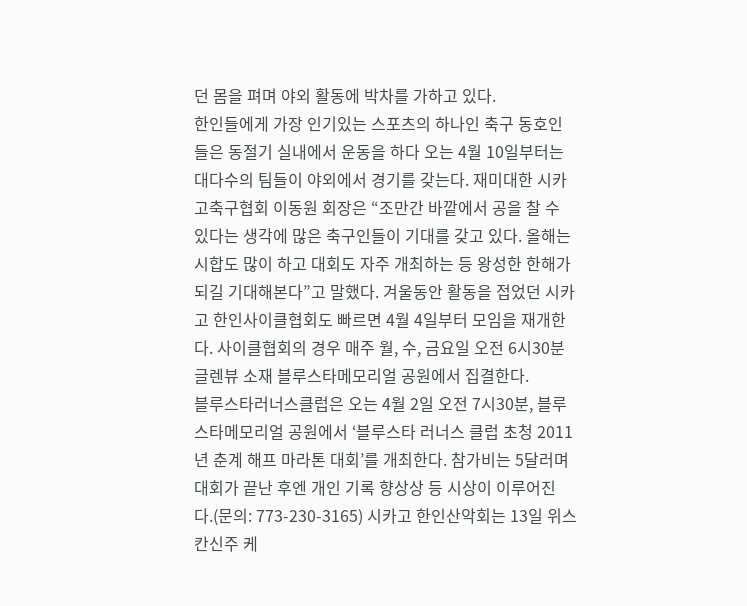던 몸을 펴며 야외 활동에 박차를 가하고 있다.
한인들에게 가장 인기있는 스포츠의 하나인 축구 동호인들은 동절기 실내에서 운동을 하다 오는 4월 10일부터는 대다수의 팀들이 야외에서 경기를 갖는다. 재미대한 시카고축구협회 이동원 회장은 “조만간 바깥에서 공을 찰 수 있다는 생각에 많은 축구인들이 기대를 갖고 있다. 올해는 시합도 많이 하고 대회도 자주 개최하는 등 왕성한 한해가 되길 기대해본다”고 말했다. 겨울동안 활동을 접었던 시카고 한인사이클협회도 빠르면 4월 4일부터 모임을 재개한다. 사이클협회의 경우 매주 월, 수, 금요일 오전 6시30분 글렌뷰 소재 블루스타메모리얼 공원에서 집결한다.
블루스타러너스클럽은 오는 4월 2일 오전 7시30분, 블루스타메모리얼 공원에서 ‘블루스타 러너스 클럽 초청 2011년 춘계 해프 마라톤 대회’를 개최한다. 참가비는 5달러며 대회가 끝난 후엔 개인 기록 향상상 등 시상이 이루어진다.(문의: 773-230-3165) 시카고 한인산악회는 13일 위스칸신주 케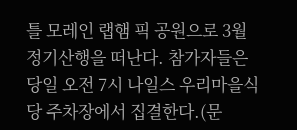틀 모레인 랩햄 픽 공원으로 3월 정기산행을 떠난다. 참가자들은 당일 오전 7시 나일스 우리마을식당 주차장에서 집결한다.(문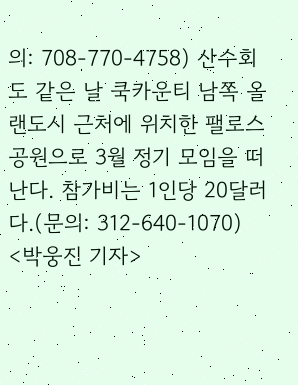의: 708-770-4758) 산수회도 같은 날 쿡카운티 남쪽 올랜도시 근처에 위치한 팰로스공원으로 3월 정기 모임을 떠난다. 참가비는 1인당 20달러다.(문의: 312-640-1070)
<박웅진 기자>